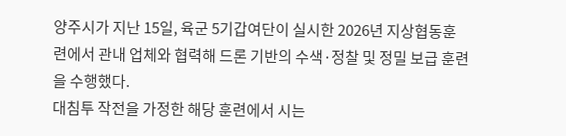양주시가 지난 15일, 육군 5기갑여단이 실시한 2026년 지상협동훈련에서 관내 업체와 협력해 드론 기반의 수색·정찰 및 정밀 보급 훈련을 수행했다.
대침투 작전을 가정한 해당 훈련에서 시는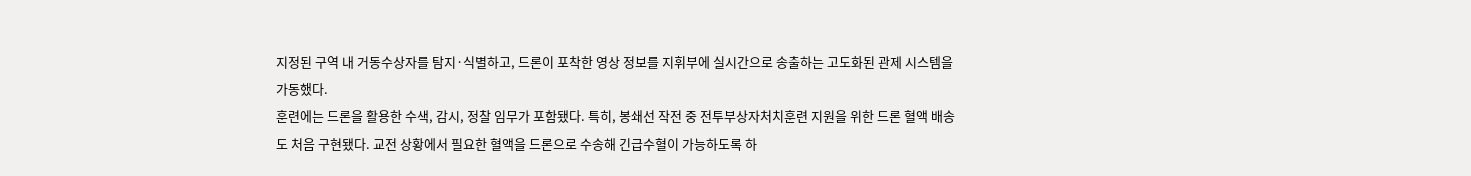지정된 구역 내 거동수상자를 탐지·식별하고, 드론이 포착한 영상 정보를 지휘부에 실시간으로 송출하는 고도화된 관제 시스템을 가동했다.
훈련에는 드론을 활용한 수색, 감시, 정찰 임무가 포함됐다. 특히, 봉쇄선 작전 중 전투부상자처치훈련 지원을 위한 드론 혈액 배송도 처음 구현됐다. 교전 상황에서 필요한 혈액을 드론으로 수송해 긴급수혈이 가능하도록 하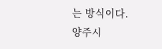는 방식이다.
양주시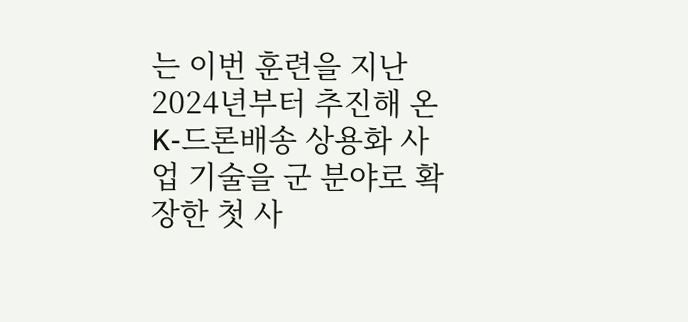는 이번 훈련을 지난 2024년부터 추진해 온 K-드론배송 상용화 사업 기술을 군 분야로 확장한 첫 사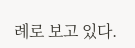례로 보고 있다.